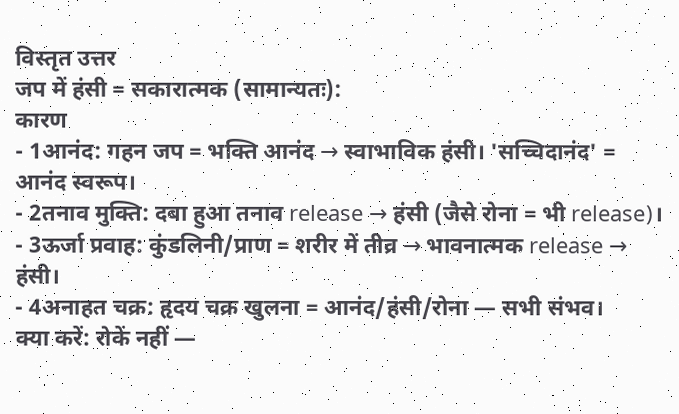विस्तृत उत्तर
जप में हंसी = सकारात्मक (सामान्यतः):
कारण
- 1आनंद: गहन जप = भक्ति आनंद → स्वाभाविक हंसी। 'सच्चिदानंद' = आनंद स्वरूप।
- 2तनाव मुक्ति: दबा हुआ तनाव release → हंसी (जैसे रोना = भी release)।
- 3ऊर्जा प्रवाह: कुंडलिनी/प्राण = शरीर में तीव्र → भावनात्मक release → हंसी।
- 4अनाहत चक्र: हृदय चक्र खुलना = आनंद/हंसी/रोना — सभी संभव।
क्या करें: रोकें नहीं —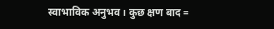स्वाभाविक अनुभव। कुछ क्षण बाद =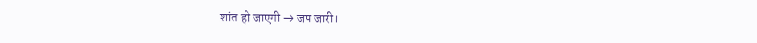शांत हो जाएगी → जप जारी।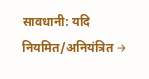सावधानी: यदि नियमित/अनियंत्रित →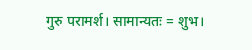गुरु परामर्श। सामान्यतः = शुभ।